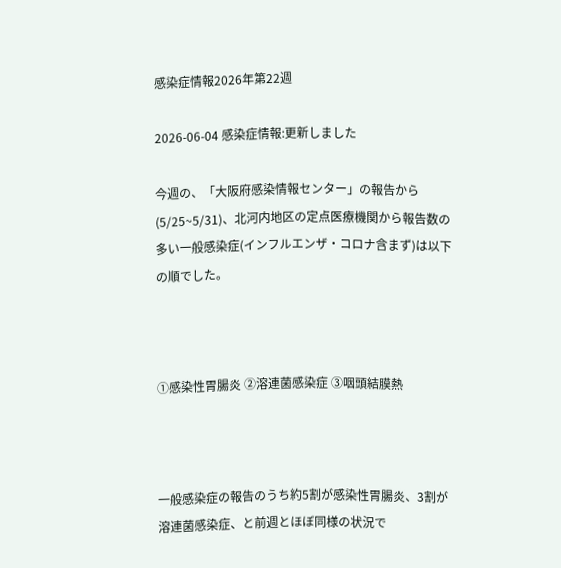感染症情報2026年第22週

2026-06-04 感染症情報:更新しました

今週の、「大阪府感染情報センター」の報告から(5/25~5/31)、北河内地区の定点医療機関から報告数の多い一般感染症(インフルエンザ・コロナ含まず)は以下の順でした。



①感染性胃腸炎 ②溶連菌感染症 ③咽頭結膜熱



一般感染症の報告のうち約5割が感染性胃腸炎、3割が溶連菌感染症、と前週とほぼ同様の状況で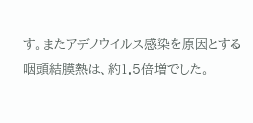す。またアデノウイルス感染を原因とする咽頭結膜熱は、約1.5倍増でした。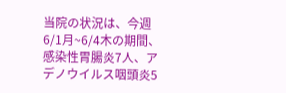当院の状況は、今週6/1月~6/4木の期間、感染性胃腸炎7人、アデノウイルス咽頭炎5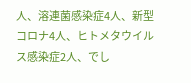人、溶連菌感染症4人、新型コロナ4人、ヒトメタウイルス感染症2人、でし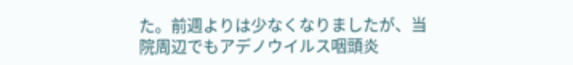た。前週よりは少なくなりましたが、当院周辺でもアデノウイルス咽頭炎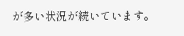が多い状況が続いています。